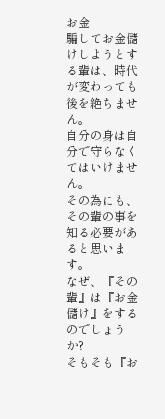お金
騙してお金儲けしようとする輩は、時代が変わっても後を絶ちません。
自分の身は自分で守らなくてはいけません。
その為にも、その輩の事を知る必要があると思います。
なぜ、『その輩』は『お金儲け』をするのでしょうか?
そもそも『お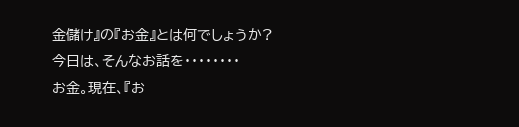金儲け』の『お金』とは何でしょうか?
今日は、そんなお話を・・・・・・・・
お金。現在、『お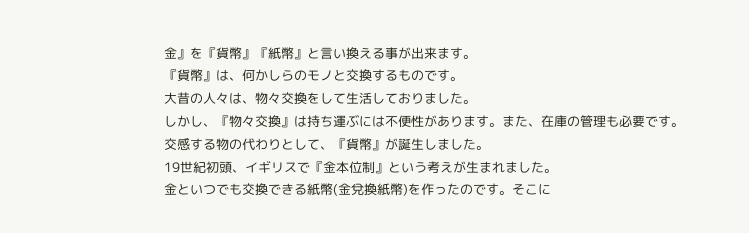金』を『貨幣』『紙幣』と言い換える事が出来ます。
『貨幣』は、何かしらのモノと交換するものです。
大昔の人々は、物々交換をして生活しておりました。
しかし、『物々交換』は持ち運ぶには不便性があります。また、在庫の管理も必要です。
交感する物の代わりとして、『貨幣』が誕生しました。
19世紀初頭、イギリスで『金本位制』という考えが生まれました。
金といつでも交換できる紙幣(金兌換紙幣)を作ったのです。そこに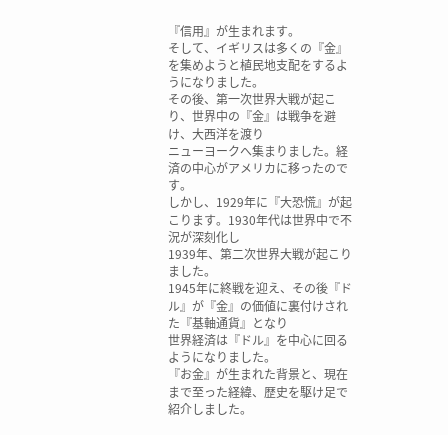『信用』が生まれます。
そして、イギリスは多くの『金』を集めようと植民地支配をするようになりました。
その後、第一次世界大戦が起こり、世界中の『金』は戦争を避け、大西洋を渡り
ニューヨークへ集まりました。経済の中心がアメリカに移ったのです。
しかし、1929年に『大恐慌』が起こります。1930年代は世界中で不況が深刻化し
1939年、第二次世界大戦が起こりました。
1945年に終戦を迎え、その後『ドル』が『金』の価値に裏付けされた『基軸通貨』となり
世界経済は『ドル』を中心に回るようになりました。
『お金』が生まれた背景と、現在まで至った経緯、歴史を駆け足で紹介しました。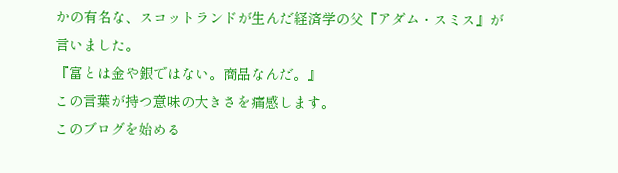かの有名な、スコットランドが生んだ経済学の父『アダム・スミス』が言いました。
『富とは金や銀ではない。商品なんだ。』
この言葉が持つ意味の大きさを痛感します。
このブログを始める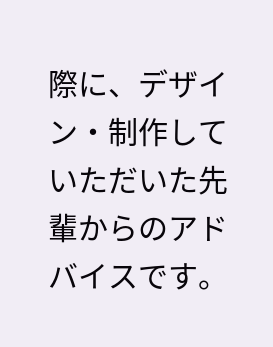際に、デザイン・制作していただいた先輩からのアドバイスです。